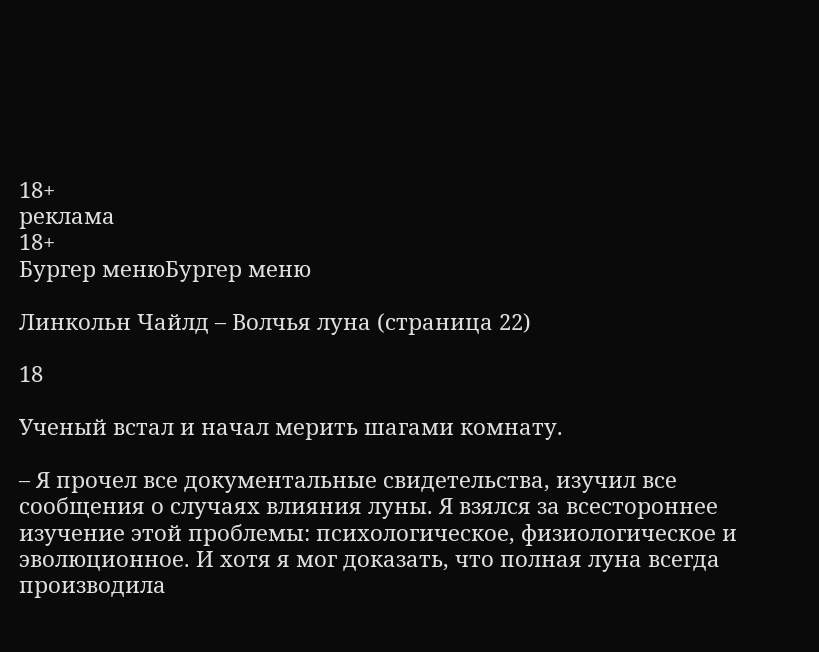18+
реклама
18+
Бургер менюБургер меню

Линкольн Чайлд – Волчья луна (страница 22)

18

Ученый встал и начал мерить шагами комнату.

– Я прочел все документальные свидетельства, изучил все сообщения о случаях влияния луны. Я взялся за всестороннее изучение этой проблемы: психологическое, физиологическое и эволюционное. И хотя я мог доказать, что полная луна всегда производила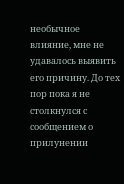необычное влияние, мне не удавалось выявить его причину. До тех пор пока я не столкнулся с сообщением о прилунении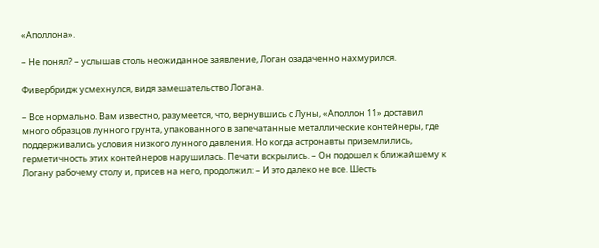«Аполлона».

– Не понял? – услышав столь неожиданное заявление, Логан озадаченно нахмурился.

Фивербридж усмехнулся, видя замешательство Логана.

– Все нормально. Вам известно, разумеется, что, вернувшись с Луны, «Аполлон 11» доставил много образцов лунного грунта, упакованного в запечатанные металлические контейнеры, где поддерживались условия низкого лунного давления. Но когда астронавты приземлились, герметичность этих контейнеров нарушилась. Печати вскрылись. – Он подошел к ближайшему к Логану рабочему столу и, присев на него, продолжил: – И это далеко не все. Шесть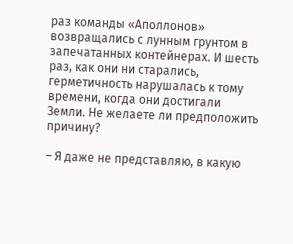раз команды «Аполлонов» возвращались с лунным грунтом в запечатанных контейнерах. И шесть раз, как они ни старались, герметичность нарушалась к тому времени, когда они достигали Земли. Не желаете ли предположить причину?

– Я даже не представляю, в какую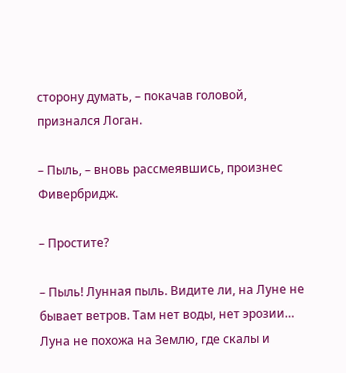сторону думать, – покачав головой, признался Логан.

– Пыль, – вновь рассмеявшись, произнес Фивербридж.

– Простите?

– Пыль! Лунная пыль. Видите ли, на Луне не бывает ветров. Там нет воды, нет эрозии… Луна не похожа на Землю, где скалы и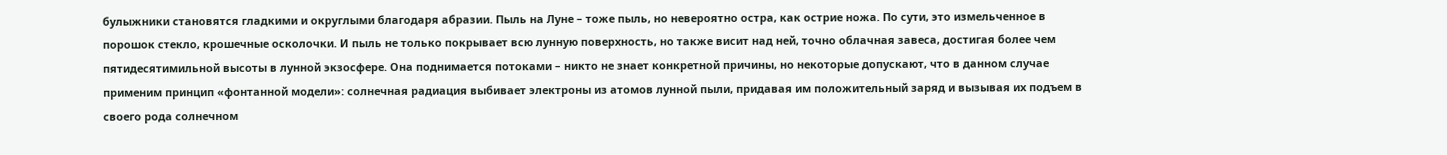булыжники становятся гладкими и округлыми благодаря абразии. Пыль на Луне – тоже пыль, но невероятно остра, как острие ножа. По сути, это измельченное в порошок стекло, крошечные осколочки. И пыль не только покрывает всю лунную поверхность, но также висит над ней, точно облачная завеса, достигая более чем пятидесятимильной высоты в лунной экзосфере. Она поднимается потоками – никто не знает конкретной причины, но некоторые допускают, что в данном случае применим принцип «фонтанной модели»: солнечная радиация выбивает электроны из атомов лунной пыли, придавая им положительный заряд и вызывая их подъем в своего рода солнечном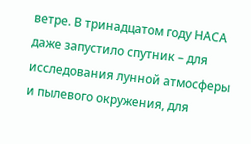ветре. В тринадцатом году НАСА даже запустило спутник – для исследования лунной атмосферы и пылевого окружения, для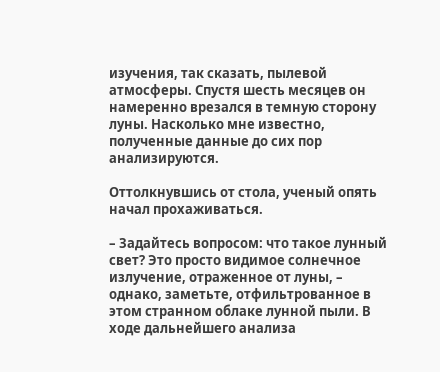изучения, так сказать, пылевой атмосферы. Спустя шесть месяцев он намеренно врезался в темную сторону луны. Насколько мне известно, полученные данные до сих пор анализируются.

Оттолкнувшись от стола, ученый опять начал прохаживаться.

– Задайтесь вопросом: что такое лунный свет? Это просто видимое солнечное излучение, отраженное от луны, – однако, заметьте, отфильтрованное в этом странном облаке лунной пыли. В ходе дальнейшего анализа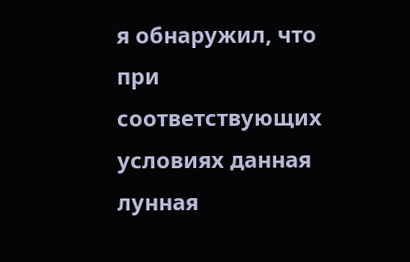я обнаружил, что при соответствующих условиях данная лунная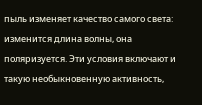пыль изменяет качество самого света: изменится длина волны, она поляризуется. Эти условия включают и такую необыкновенную активность,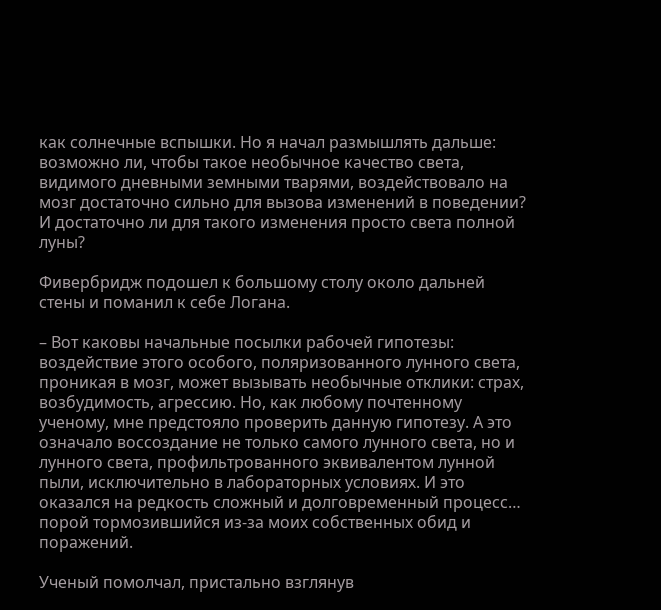как солнечные вспышки. Но я начал размышлять дальше: возможно ли, чтобы такое необычное качество света, видимого дневными земными тварями, воздействовало на мозг достаточно сильно для вызова изменений в поведении? И достаточно ли для такого изменения просто света полной луны?

Фивербридж подошел к большому столу около дальней стены и поманил к себе Логана.

– Вот каковы начальные посылки рабочей гипотезы: воздействие этого особого, поляризованного лунного света, проникая в мозг, может вызывать необычные отклики: страх, возбудимость, агрессию. Но, как любому почтенному ученому, мне предстояло проверить данную гипотезу. А это означало воссоздание не только самого лунного света, но и лунного света, профильтрованного эквивалентом лунной пыли, исключительно в лабораторных условиях. И это оказался на редкость сложный и долговременный процесс… порой тормозившийся из-за моих собственных обид и поражений.

Ученый помолчал, пристально взглянув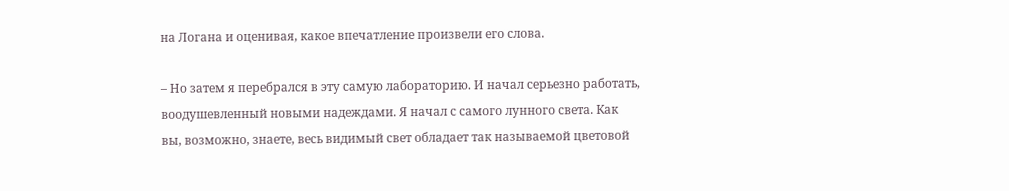на Логана и оценивая, какое впечатление произвели его слова.

– Но затем я перебрался в эту самую лабораторию. И начал серьезно работать, воодушевленный новыми надеждами. Я начал с самого лунного света. Как вы, возможно, знаете, весь видимый свет обладает так называемой цветовой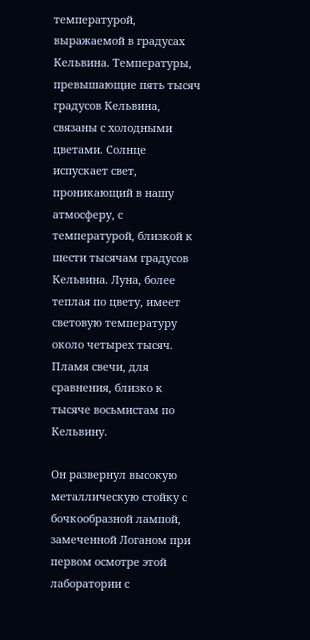температурой, выражаемой в градусах Кельвина. Температуры, превышающие пять тысяч градусов Кельвина, связаны с холодными цветами. Солнце испускает свет, проникающий в нашу атмосферу, с температурой, близкой к шести тысячам градусов Кельвина. Луна, более теплая по цвету, имеет световую температуру около четырех тысяч. Пламя свечи, для сравнения, близко к тысяче восьмистам по Кельвину.

Он развернул высокую металлическую стойку с бочкообразной лампой, замеченной Логаном при первом осмотре этой лаборатории с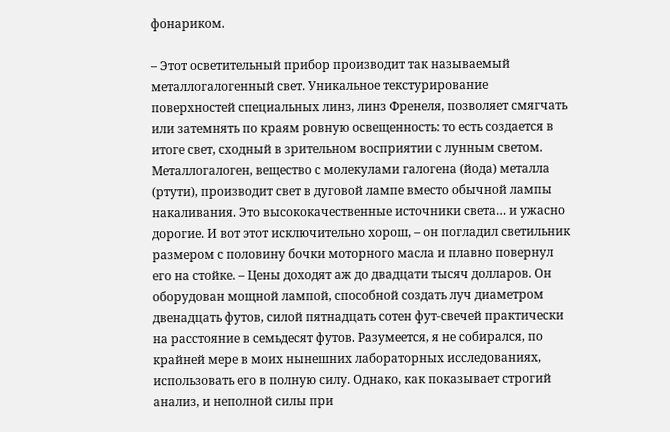фонариком.

– Этот осветительный прибор производит так называемый металлогалогенный свет. Уникальное текстурирование поверхностей специальных линз, линз Френеля, позволяет смягчать или затемнять по краям ровную освещенность: то есть создается в итоге свет, сходный в зрительном восприятии с лунным светом. Металлогалоген, вещество с молекулами галогена (йода) металла (ртути), производит свет в дуговой лампе вместо обычной лампы накаливания. Это высококачественные источники света… и ужасно дорогие. И вот этот исключительно хорош, – он погладил светильник размером с половину бочки моторного масла и плавно повернул его на стойке. – Цены доходят аж до двадцати тысяч долларов. Он оборудован мощной лампой, способной создать луч диаметром двенадцать футов, силой пятнадцать сотен фут-свечей практически на расстояние в семьдесят футов. Разумеется, я не собирался, по крайней мере в моих нынешних лабораторных исследованиях, использовать его в полную силу. Однако, как показывает строгий анализ, и неполной силы при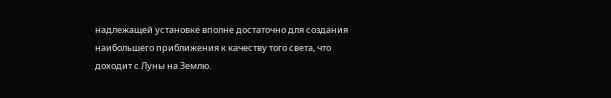надлежащей установке вполне достаточно для создания наибольшего приближения к качеству того света, что доходит с Луны на Землю.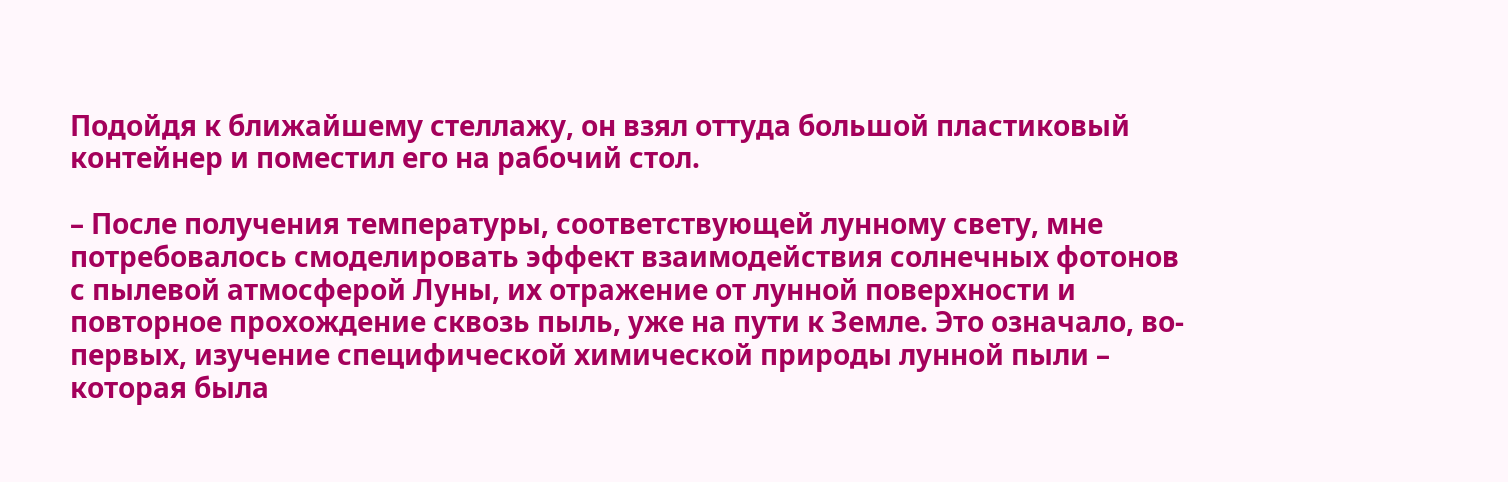Подойдя к ближайшему стеллажу, он взял оттуда большой пластиковый контейнер и поместил его на рабочий стол.

– После получения температуры, соответствующей лунному свету, мне потребовалось смоделировать эффект взаимодействия солнечных фотонов с пылевой атмосферой Луны, их отражение от лунной поверхности и повторное прохождение сквозь пыль, уже на пути к Земле. Это означало, во-первых, изучение специфической химической природы лунной пыли – которая была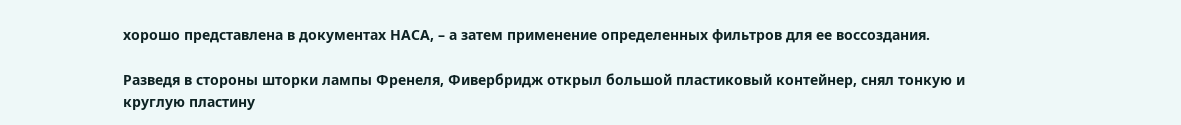хорошо представлена в документах НАСА, – а затем применение определенных фильтров для ее воссоздания.

Разведя в стороны шторки лампы Френеля, Фивербридж открыл большой пластиковый контейнер, снял тонкую и круглую пластину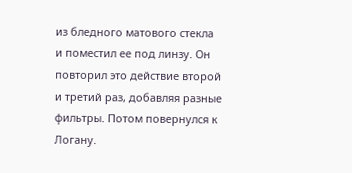из бледного матового стекла и поместил ее под линзу. Он повторил это действие второй и третий раз, добавляя разные фильтры. Потом повернулся к Логану.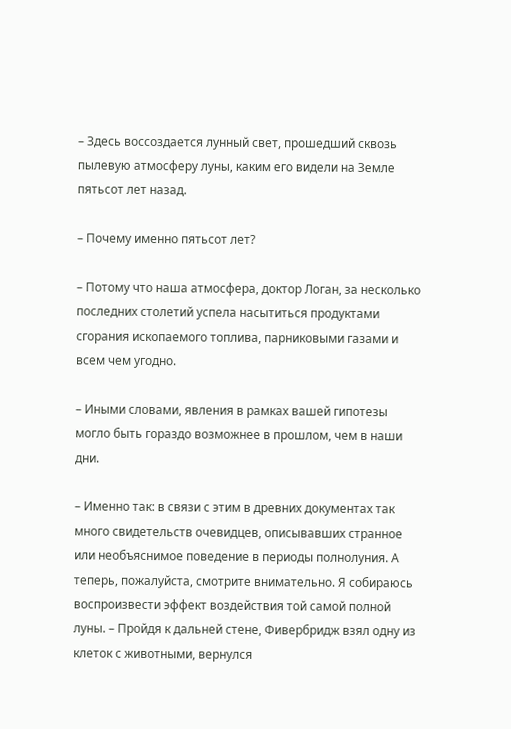– Здесь воссоздается лунный свет, прошедший сквозь пылевую атмосферу луны, каким его видели на Земле пятьсот лет назад.

– Почему именно пятьсот лет?

– Потому что наша атмосфера, доктор Логан, за несколько последних столетий успела насытиться продуктами сгорания ископаемого топлива, парниковыми газами и всем чем угодно.

– Иными словами, явления в рамках вашей гипотезы могло быть гораздо возможнее в прошлом, чем в наши дни.

– Именно так: в связи с этим в древних документах так много свидетельств очевидцев, описывавших странное или необъяснимое поведение в периоды полнолуния. А теперь, пожалуйста, смотрите внимательно. Я собираюсь воспроизвести эффект воздействия той самой полной луны. – Пройдя к дальней стене, Фивербридж взял одну из клеток с животными, вернулся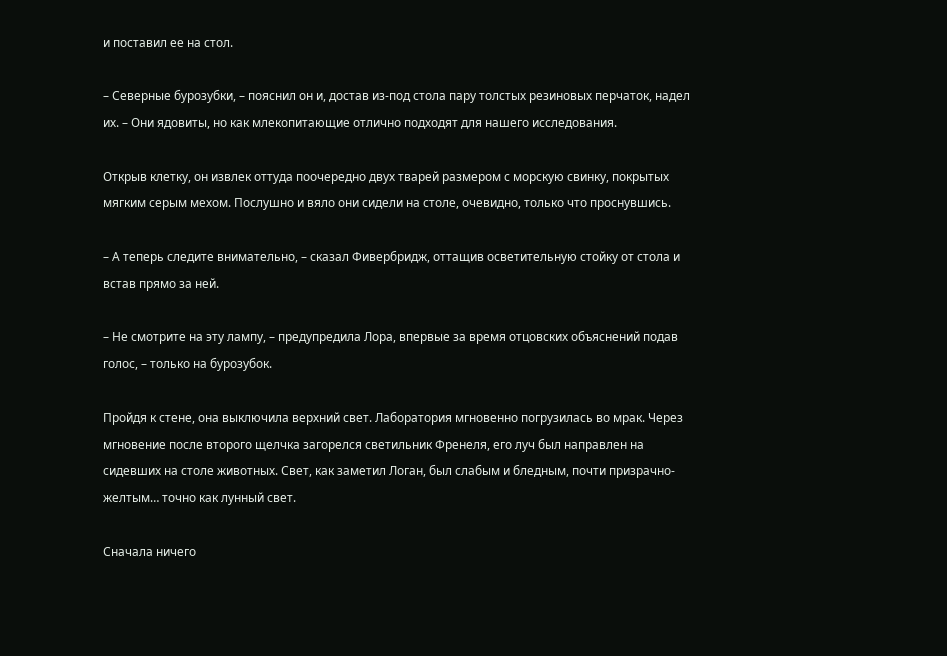и поставил ее на стол.

– Северные бурозубки, – пояснил он и, достав из-под стола пару толстых резиновых перчаток, надел их. – Они ядовиты, но как млекопитающие отлично подходят для нашего исследования.

Открыв клетку, он извлек оттуда поочередно двух тварей размером с морскую свинку, покрытых мягким серым мехом. Послушно и вяло они сидели на столе, очевидно, только что проснувшись.

– А теперь следите внимательно, – сказал Фивербридж, оттащив осветительную стойку от стола и встав прямо за ней.

– Не смотрите на эту лампу, – предупредила Лора, впервые за время отцовских объяснений подав голос, – только на бурозубок.

Пройдя к стене, она выключила верхний свет. Лаборатория мгновенно погрузилась во мрак. Через мгновение после второго щелчка загорелся светильник Френеля, его луч был направлен на сидевших на столе животных. Свет, как заметил Логан, был слабым и бледным, почти призрачно-желтым… точно как лунный свет.

Сначала ничего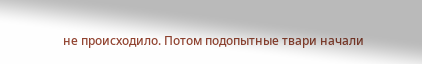не происходило. Потом подопытные твари начали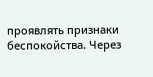проявлять признаки беспокойства. Через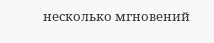несколько мгновений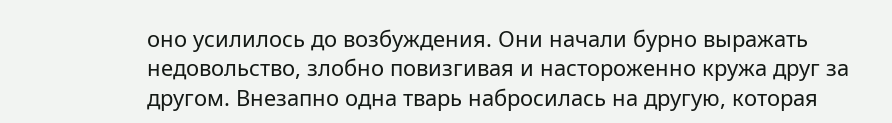оно усилилось до возбуждения. Они начали бурно выражать недовольство, злобно повизгивая и настороженно кружа друг за другом. Внезапно одна тварь набросилась на другую, которая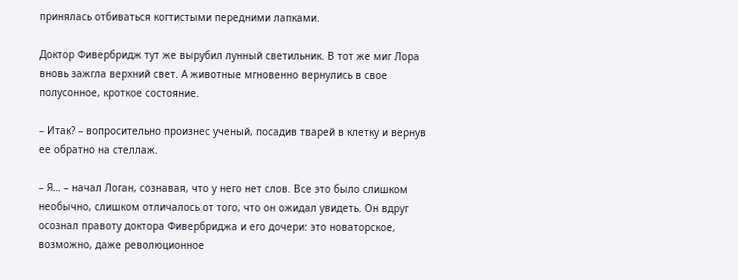принялась отбиваться когтистыми передними лапками.

Доктор Фивербридж тут же вырубил лунный светильник. В тот же миг Лора вновь зажгла верхний свет. А животные мгновенно вернулись в свое полусонное, кроткое состояние.

– Итак? – вопросительно произнес ученый, посадив тварей в клетку и вернув ее обратно на стеллаж.

– Я… – начал Логан, сознавая, что у него нет слов. Все это было слишком необычно, слишком отличалось от того, что он ожидал увидеть. Он вдруг осознал правоту доктора Фивербриджа и его дочери: это новаторское, возможно, даже революционное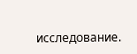исследование.